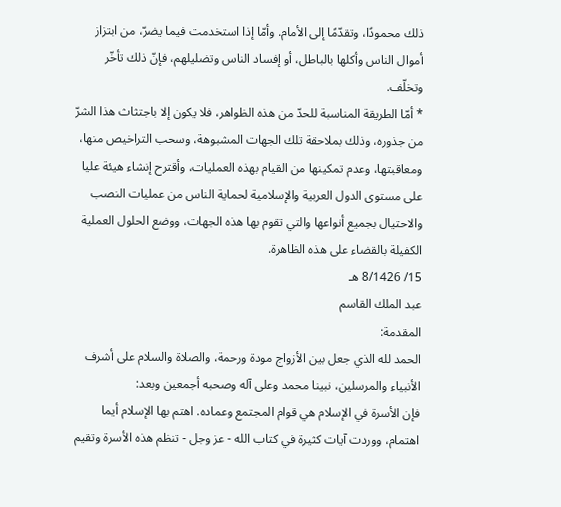ذلك محمودًا، وتقدّمًا إلى الأمام. وأمّا إذا استخدمت فيما يضرّ، من ابتزاز أموال الناس وأكلها بالباطل، أو إفساد الناس وتضليلهم، فإنّ ذلك تأخّر وتخلّف.
* أمّا الطريقة المناسبة للحدّ من هذه الظواهر، فلا يكون إلا باجتثاث هذا الشرّ من جذوره، وذلك بملاحقة تلك الجهات المشبوهة، وسحب التراخيص منها، ومعاقبتها، وعدم تمكينها من القيام بهذه العمليات، وأقترح إنشاء هيئة عليا على مستوى الدول العربية والإسلامية لحماية الناس من عمليات النصب والاحتيال بجميع أنواعها والتي تقوم بها هذه الجهات، ووضع الحلول العملية الكفيلة بالقضاء على هذه الظاهرة.
15/ 8/1426 هـ
عبد الملك القاسم
المقدمة:
الحمد لله الذي جعل بين الأزواج مودة ورحمة، والصلاة والسلام على أشرف الأنبياء والمرسلين، نبينا محمد وعلى آله وصحبه أجمعين وبعد:
فإن الأسرة في الإسلام هي قوام المجتمع وعماده. اهتم بها الإسلام أيما اهتمام، ووردت آيات كثيرة في كتاب الله - عز وجل - تنظم هذه الأسرة وتقيم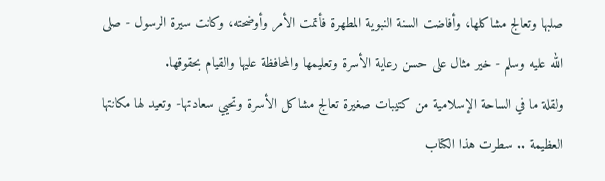صلبها وتعالج مشاكلها، وأفاضت السنة النبوية المطهرة فأتمت الأمر وأوضحته، وكانت سيرة الرسول - صلى الله عليه وسلم - خير مثال على حسن رعاية الأسرة وتعليمها والمحافظة عليها والقيام بحقوقها.
ولقلة ما في الساحة الإسلامية من كتيبات صغيرة تعالج مشاكل الأسرة وتحيي سعادتها- وتعيد لها مكانتها العظيمة .. سطرت هذا الكتاب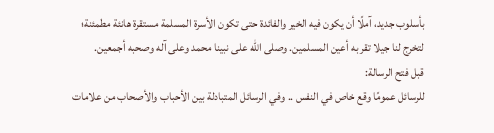بأسلوب جديد، آملًا أن يكون فيه الخير والفائدة حتى تكون الأسرة المسلمة مستقرة هانئة مطمئنة؛ لتخرج لنا جيلا تقر به أعين المسلمين. وصلى الله على نبينا محمد وعلى آله وصحبه أجمعين.
قبل فتح الرسالة:
للرسائل عمومًا وقع خاص في النفس .. وفي الرسائل المتبادلة بين الأحباب والأصحاب من علامات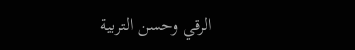الرقي وحسن التربية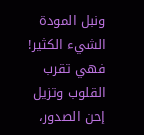ونبل المودة الشيء الكثير! فهي تقرب القلوب وتزيل إحن الصدور،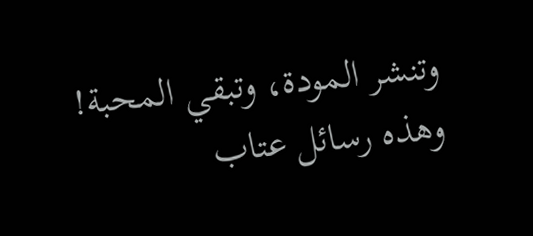وتنشر المودة، وتبقي المحبة!
وهذه رسائل عتاب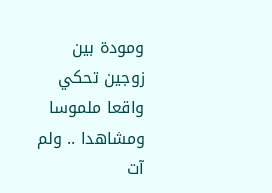ومودة بين زوجين تحكي واقعا ملموسا ومشاهدا .. ولم آت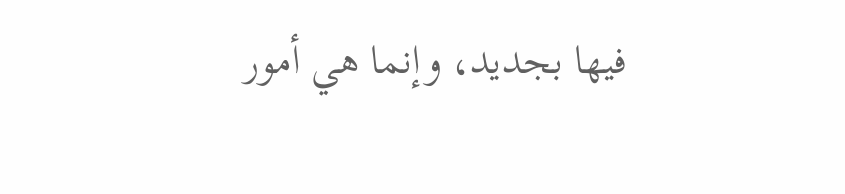فيها بجديد، وإنما هي أمور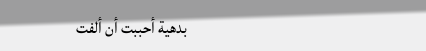بدهية أحببت أن ألفت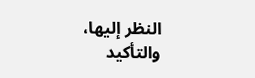النظر إليها، والتأكيد